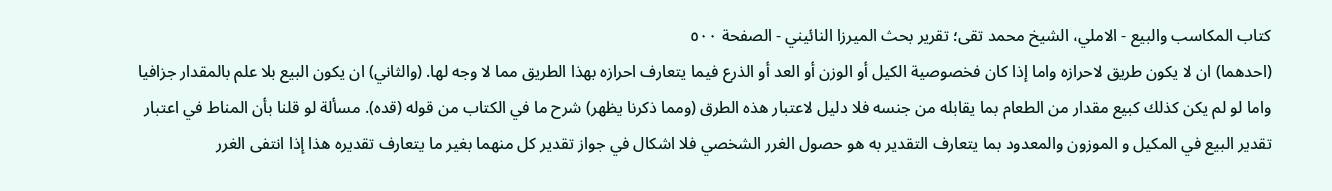كتاب المكاسب والبيع - الاملي، الشيخ محمد تقى؛ تقرير بحث الميرزا النائيني - الصفحة ٥٠٠
(احدهما) ان لا يكون طريق لاحرازه واما إذا كان فخصوصية الكيل أو الوزن أو العد أو الذرع فيما يتعارف احرازه بهذا الطريق مما لا وجه لها. (والثاني) ان يكون البيع بلا علم بالمقدار جزافيا واما لو لم يكن كذلك كبيع مقدار من الطعام بما يقابله من جنسه فلا دليل لاعتبار هذه الطرق (ومما ذكرنا يظهر) شرح ما في الكتاب من قوله (قده). مسألة لو قلنا بأن المناط في اعتبار تقدير البيع في المكيل و الموزون والمعدود بما يتعارف التقدير به هو حصول الغرر الشخصي فلا اشكال في جواز تقدير كل منهما بغير ما يتعارف تقديره هذا إذا انتفى الغرر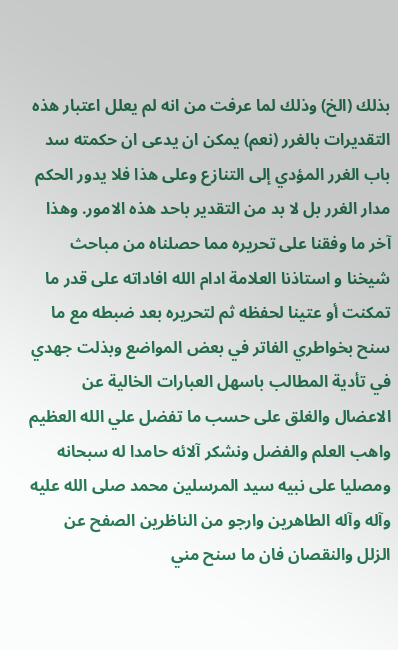بذلك (الخ) وذلك لما عرفت من انه لم يعلل اعتبار هذه التقديرات بالغرر (نعم) يمكن ان يدعى ان حكمته سد باب الغرر المؤدي إلى التنازع وعلى هذا فلا يدور الحكم مدار الغرر بل لا بد من التقدير باحد هذه الامور. وهذا آخر ما وفقنا على تحريره مما حصلناه من مباحث شيخنا و استاذنا العلامة ادام الله افاداته على قدر ما تمكنت أو عتينا لحفظه ثم لتحريره بعد ضبطه مع ما سنح بخواطري الفاتر في بعض المواضع وبذلت جهدي في تأدية المطالب باسهل العبارات الخالية عن الاعضال والغلق على حسب ما تفضل علي الله العظيم واهب العلم والفضل ونشكر آلائه حامدا له سبحانه ومصليا على نبيه سيد المرسلين محمد صلى الله عليه وآله وآله الطاهرين وارجو من الناظرين الصفح عن الزلل والنقصان فان ما سنح مني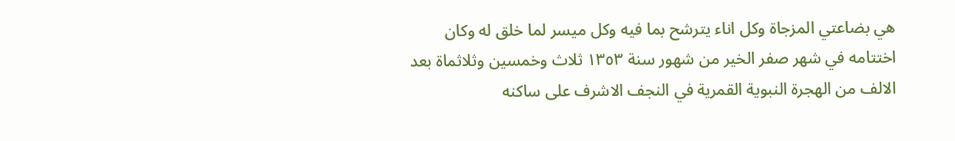هي بضاعتي المزجاة وكل اناء يترشح بما فيه وكل ميسر لما خلق له وكان اختتامه في شهر صفر الخير من شهور سنة ١٣٥٣ ثلاث وخمسين وثلاثماة بعد الالف من الهجرة النبوية القمرية في النجف الاشرف على ساكنه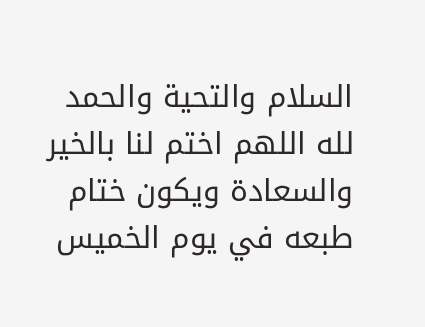السلام والتحية والحمد لله اللهم اختم لنا بالخير والسعادة ويكون ختام طبعه في يوم الخميس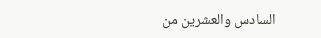السادس والعشرين من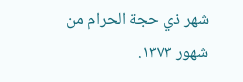شهر ذي حجة الحرام من شهور ١٣٧٣.